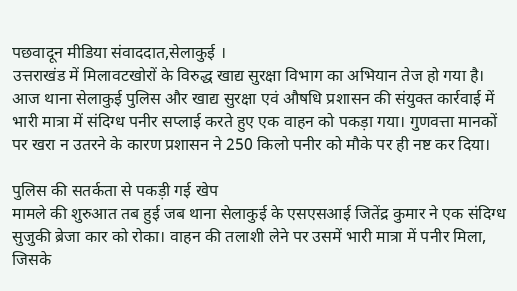पछवादून मीडिया संवाददात,सेलाकुई ।
उत्तराखंड में मिलावटखोरों के विरुद्ध खाद्य सुरक्षा विभाग का अभियान तेज हो गया है। आज थाना सेलाकुई पुलिस और खाद्य सुरक्षा एवं औषधि प्रशासन की संयुक्त कार्रवाई में भारी मात्रा में संदिग्ध पनीर सप्लाई करते हुए एक वाहन को पकड़ा गया। गुणवत्ता मानकों पर खरा न उतरने के कारण प्रशासन ने 250 किलो पनीर को मौके पर ही नष्ट कर दिया।

पुलिस की सतर्कता से पकड़ी गई खेप
मामले की शुरुआत तब हुई जब थाना सेलाकुई के एसएसआई जितेंद्र कुमार ने एक संदिग्ध सुजुकी ब्रेजा कार को रोका। वाहन की तलाशी लेने पर उसमें भारी मात्रा में पनीर मिला, जिसके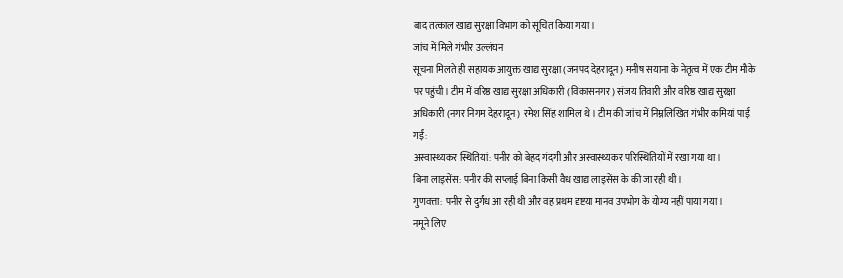बाद तत्काल खाद्य सुरक्षा विभाग को सूचित किया गया।
जांच में मिले गंभीर उल्लंघन
सूचना मिलते ही सहायक आयुक्त खाद्य सुरक्षा (जनपद देहरादून) मनीष सयाना के नेतृत्व में एक टीम मौके पर पहुंची। टीम में वरिष्ठ खाद्य सुरक्षा अधिकारी (विकासनगर) संजय तिवारी और वरिष्ठ खाद्य सुरक्षा अधिकारी (नगर निगम देहरादून) रमेश सिंह शामिल थे। टीम की जांच में निम्नलिखित गंभीर कमियां पाई गईं:
अस्वास्थ्यकर स्थितियां: पनीर को बेहद गंदगी और अस्वास्थ्यकर परिस्थितियों में रखा गया था।
बिना लाइसेंस: पनीर की सप्लाई बिना किसी वैध खाद्य लाइसेंस के की जा रही थी।
गुणवत्ता: पनीर से दुर्गंध आ रही थी और वह प्रथम दृष्टया मानव उपभोग के योग्य नहीं पाया गया।
नमूने लिए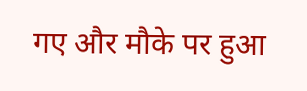गए और मौके पर हुआ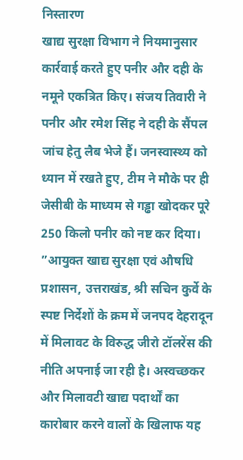निस्तारण
खाद्य सुरक्षा विभाग ने नियमानुसार कार्रवाई करते हुए पनीर और दही के नमूने एकत्रित किए। संजय तिवारी ने पनीर और रमेश सिंह ने दही के सैंपल जांच हेतु लैब भेजे हैं। जनस्वास्थ्य को ध्यान में रखते हुए, टीम ने मौके पर ही जेसीबी के माध्यम से गड्ढा खोदकर पूरे 250 किलो पनीर को नष्ट कर दिया।
”आयुक्त खाद्य सुरक्षा एवं औषधि प्रशासन, उत्तराखंड, श्री सचिन कुर्वे के स्पष्ट निर्देशों के क्रम में जनपद देहरादून में मिलावट के विरुद्ध जीरो टॉलरेंस की नीति अपनाई जा रही है। अस्वच्छकर और मिलावटी खाद्य पदार्थों का कारोबार करने वालों के खिलाफ यह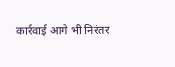कार्रवाई आगे भी निरंतर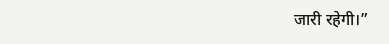जारी रहेगी।”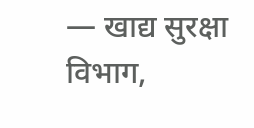— खाद्य सुरक्षा विभाग,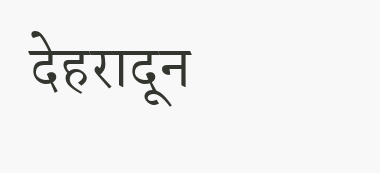देहरादून